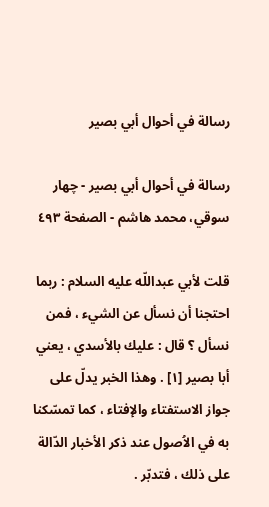رسالة في أحوال أبي بصير

رسالة في أحوال أبي بصير - چهار سوقي، محمد هاشم - الصفحة ٤٩٣

قلت لأبي عبداللّه عليه السلام : ربما احتجنا أن نسأل عن الشيء ، فمن نسأل ؟ قال : عليك بالأسدي ، يعني أبا بصير [١] . وهذا الخبر يدلّ على جواز الاستفتاء والإفتاء ، كما تمسّكنا به في الاُصول عند ذكر الأخبار الدّالة على ذلك ، فتدبّر .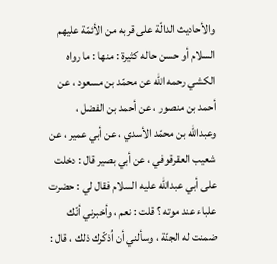والأحاديث الدالّة على قربه من الأئمّة عليهم السلام أو حسن حاله كثيرة : منها : ما رواه الكشي رحمه الله عن محمّد بن مسعود ، عن أحمد بن منصور ، عن أحمد بن الفضل ، وعبداللّه بن محمّد الأسدي ، عن أبي عمير ، عن شعيب العقرقوفي ، عن أبي بصير قال : دخلت على أبي عبداللّه عليه السلام فقال لي : حضرت علباء عند موته ؟ قلت : نعم ، وأخبرني أنّك ضمنت له الجنّة ، وسألني أن اُذكّرك ذلك ، قال :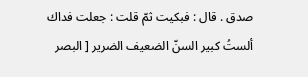صدق . قال : فبكيت ثمّ قلت : جعلت فداك ألستُ كبير السنّ الضعيف الضرير [ البصر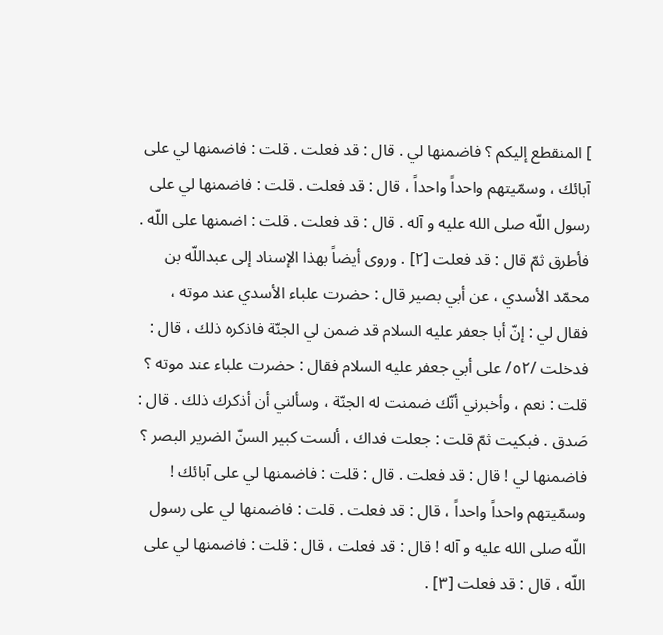] المنقطع إليكم ؟ فاضمنها لي . قال : قد فعلت . قلت : فاضمنها لي على آبائك ، وسمّيتهم واحداً واحداً ، قال : قد فعلت . قلت : فاضمنها لي على رسول اللّه صلى الله عليه و آله . قال : قد فعلت . قلت : اضمنها على اللّه . فأطرق ثمّ قال : قد فعلت [٢] . وروى أيضاً بهذا الإسناد إلى عبداللّه بن محمّد الأسدي ، عن أبي بصير قال : حضرت علباء الأسدي عند موته ، فقال لي : إنّ أبا جعفر عليه السلام قد ضمن لي الجنّة فاذكره ذلك ، قال : فدخلت /٥٢/ على أبي جعفر عليه السلام فقال : حضرت علباء عند موته ؟ قلت : نعم ، وأخبرني أنّك ضمنت له الجنّة ، وسألني أن أذكرك ذلك . قال : صَدق . فبكيت ثمّ قلت : جعلت فداك ، ألست كبير السنّ الضرير البصر ؟ فاضمنها لي ! قال : قد فعلت . قال : قلت : فاضمنها لي على آبائك ! وسمّيتهم واحداً واحداً ، قال : قد فعلت . قلت : فاضمنها لي على رسول اللّه صلى الله عليه و آله ! قال : قد فعلت ، قال : قلت : فاضمنها لي على اللّه ، قال : قد فعلت [٣] .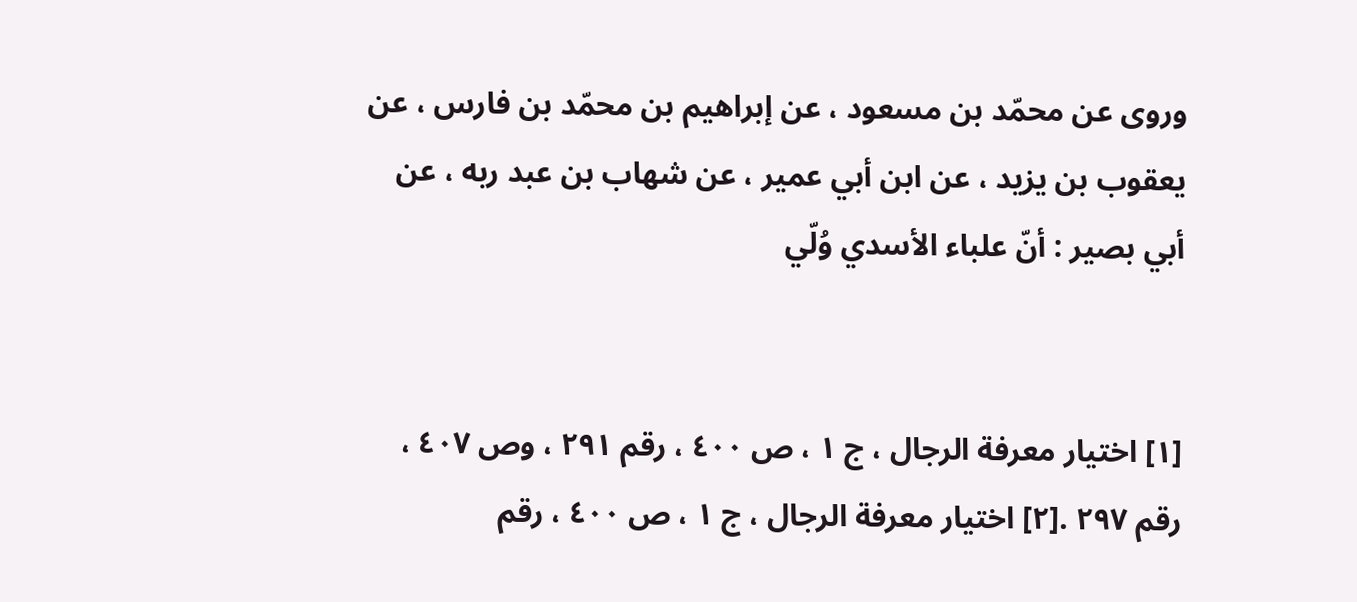وروى عن محمّد بن مسعود ، عن إبراهيم بن محمّد بن فارس ، عن يعقوب بن يزيد ، عن ابن أبي عمير ، عن شهاب بن عبد ربه ، عن أبي بصير : أنّ علباء الأسدي وُلّي


[١] اختيار معرفة الرجال ، ج ١ ، ص ٤٠٠ ، رقم ٢٩١ ، وص ٤٠٧ ، رقم ٢٩٧ .[٢] اختيار معرفة الرجال ، ج ١ ، ص ٤٠٠ ، رقم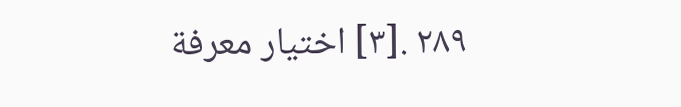٢٨٩ .[٣] اختيار معرفة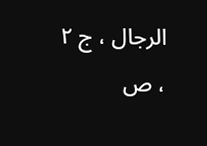الرجال ، ج ٢ ، ص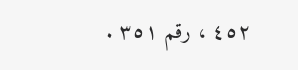٤٥٢ ، رقم ٣٥١ .